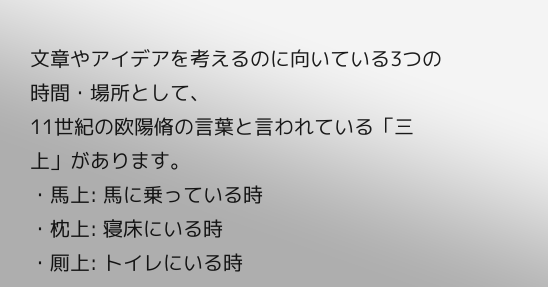文章やアイデアを考えるのに向いている3つの時間・場所として、
11世紀の欧陽脩の言葉と言われている「三上」があります。
・馬上: 馬に乗っている時
・枕上: 寝床にいる時
・厠上: トイレにいる時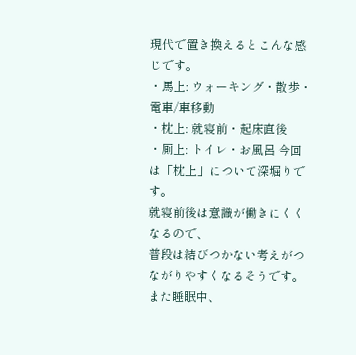現代で置き換えるとこんな感じです。
・馬上: ウォーキング・散歩・電車/車移動
・枕上: 就寝前・起床直後
・厠上: トイレ・お風呂 今回は「枕上」について深堀りです。
就寝前後は意識が働きにくくなるので、
普段は結びつかない考えがつながりやすくなるそうです。
また睡眠中、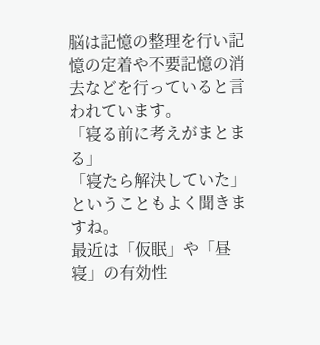脳は記憶の整理を行い記憶の定着や不要記憶の消去などを行っていると言われています。
「寝る前に考えがまとまる」
「寝たら解決していた」
ということもよく聞きますね。
最近は「仮眠」や「昼寝」の有効性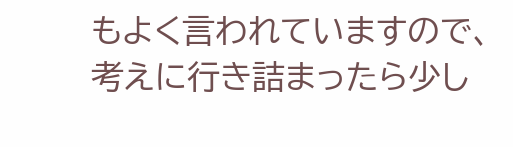もよく言われていますので、
考えに行き詰まったら少し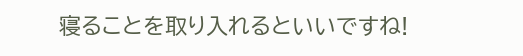寝ることを取り入れるといいですね!